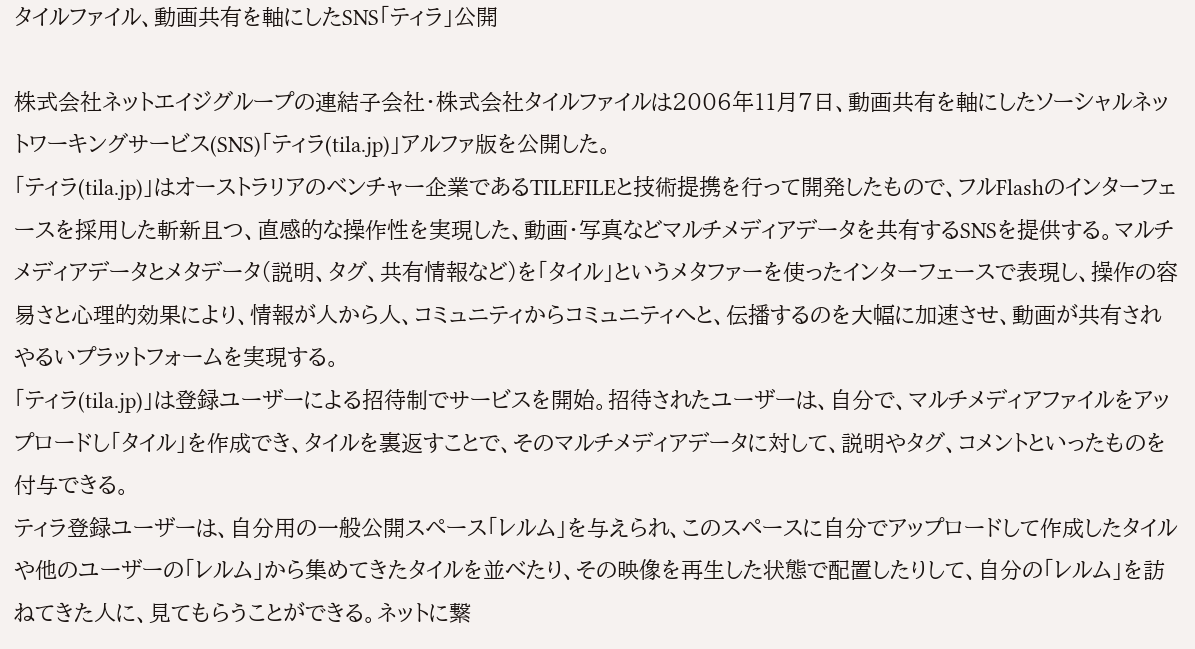タイルファイル、動画共有を軸にしたSNS「ティラ」公開

株式会社ネットエイジグループの連結子会社・株式会社タイルファイルは2006年11月7日、動画共有を軸にしたソーシャルネットワーキングサービス(SNS)「ティラ(tila.jp)」アルファ版を公開した。
「ティラ(tila.jp)」はオーストラリアのベンチャー企業であるTILEFILEと技術提携を行って開発したもので、フルFlashのインターフェースを採用した斬新且つ、直感的な操作性を実現した、動画・写真などマルチメディアデータを共有するSNSを提供する。マルチメディアデータとメタデータ(説明、タグ、共有情報など)を「タイル」というメタファーを使ったインターフェースで表現し、操作の容易さと心理的効果により、情報が人から人、コミュニティからコミュニティへと、伝播するのを大幅に加速させ、動画が共有されやるいプラットフォームを実現する。
「ティラ(tila.jp)」は登録ユーザーによる招待制でサービスを開始。招待されたユーザーは、自分で、マルチメディアファイルをアップロードし「タイル」を作成でき、タイルを裏返すことで、そのマルチメディアデータに対して、説明やタグ、コメントといったものを付与できる。
ティラ登録ユーザーは、自分用の一般公開スペース「レルム」を与えられ、このスペースに自分でアップロードして作成したタイルや他のユーザーの「レルム」から集めてきたタイルを並べたり、その映像を再生した状態で配置したりして、自分の「レルム」を訪ねてきた人に、見てもらうことができる。ネットに繋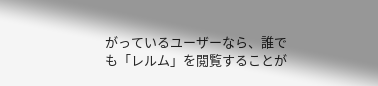がっているユーザーなら、誰でも「レルム」を閲覧することが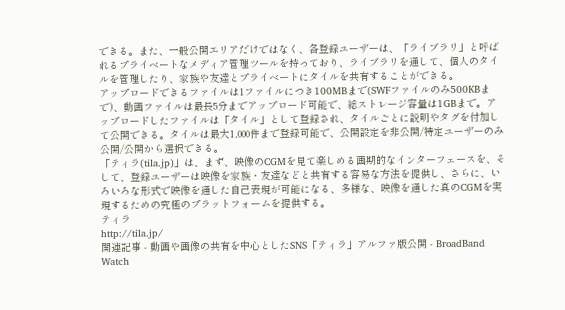できる。また、一般公開エリアだけではなく、各登録ユーザーは、「ライブラリ」と呼ばれるプライベートなメディア管理ツールを持っており、ライブラリを通して、個人のタイルを管理したり、家族や友達とプライベートにタイルを共有することができる。
アップロードできるファイルは1ファイルにつき100MBまで(SWFファイルのみ500KBまで)、動画ファイルは最長5分までアップロード可能で、総ストレージ容量は1GBまで。アップロードしたファイルは「タイル」として登録され、タイルごとに説明やタグを付加して公開できる。タイルは最大1,000件まで登録可能で、公開設定を非公開/特定ユーザーのみ公開/公開から選択できる。
「ティラ(tila.jp)」は、まず、映像のCGMを見て楽しめる画期的なインターフェースを、そして、登録ユーザーは映像を家族・友達などと共有する容易な方法を提供し、さらに、いろいろな形式で映像を通した自己表現が可能になる、多様な、映像を通した真のCGMを実現するための究極のプラットフォームを提供する。
ティラ
http://tila.jp/
関連記事 - 動画や画像の共有を中心としたSNS「ティラ」アルファ版公開 - BroadBand Watch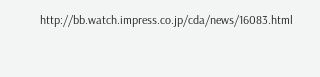http://bb.watch.impress.co.jp/cda/news/16083.html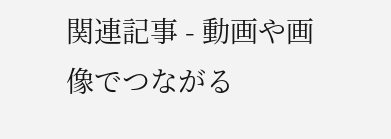関連記事 - 動画や画像でつながる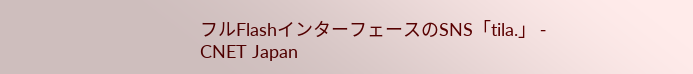フルFlashインターフェースのSNS「tila.」 - CNET Japan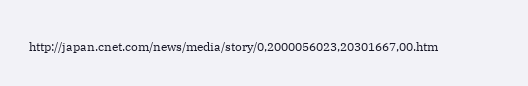http://japan.cnet.com/news/media/story/0,2000056023,20301667,00.htm